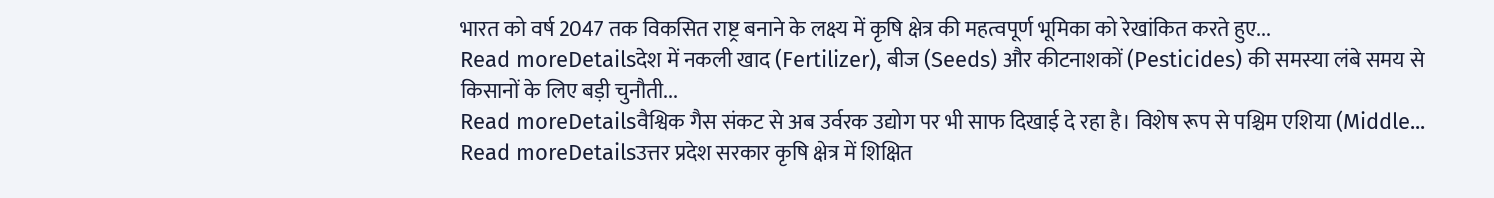भारत को वर्ष 2047 तक विकसित राष्ट्र बनाने के लक्ष्य में कृषि क्षेत्र की महत्वपूर्ण भूमिका को रेखांकित करते हुए...
Read moreDetailsदेश में नकली खाद (Fertilizer), बीज (Seeds) और कीटनाशकों (Pesticides) की समस्या लंबे समय से किसानों के लिए बड़ी चुनौती...
Read moreDetailsवैश्विक गैस संकट से अब उर्वरक उद्योग पर भी साफ दिखाई दे रहा है। विशेष रूप से पश्चिम एशिया (Middle...
Read moreDetailsउत्तर प्रदेश सरकार कृषि क्षेत्र में शिक्षित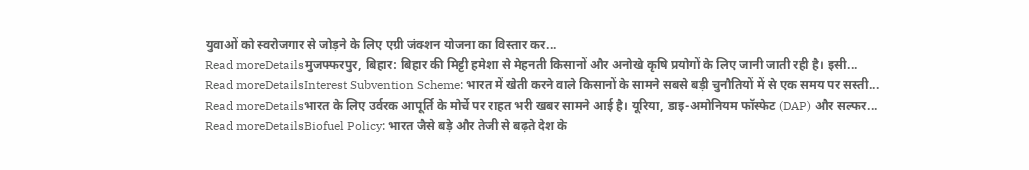युवाओं को स्वरोजगार से जोड़ने के लिए एग्री जंक्शन योजना का विस्तार कर...
Read moreDetailsमुजफ्फरपुर, बिहार: बिहार की मिट्टी हमेशा से मेहनती किसानों और अनोखे कृषि प्रयोगों के लिए जानी जाती रही है। इसी...
Read moreDetailsInterest Subvention Scheme: भारत में खेती करने वाले किसानों के सामने सबसे बड़ी चुनौतियों में से एक समय पर सस्ती...
Read moreDetailsभारत के लिए उर्वरक आपूर्ति के मोर्चे पर राहत भरी खबर सामने आई है। यूरिया, डाइ-अमोनियम फॉस्फेट (DAP) और सल्फर...
Read moreDetailsBiofuel Policy: भारत जैसे बड़े और तेजी से बढ़ते देश के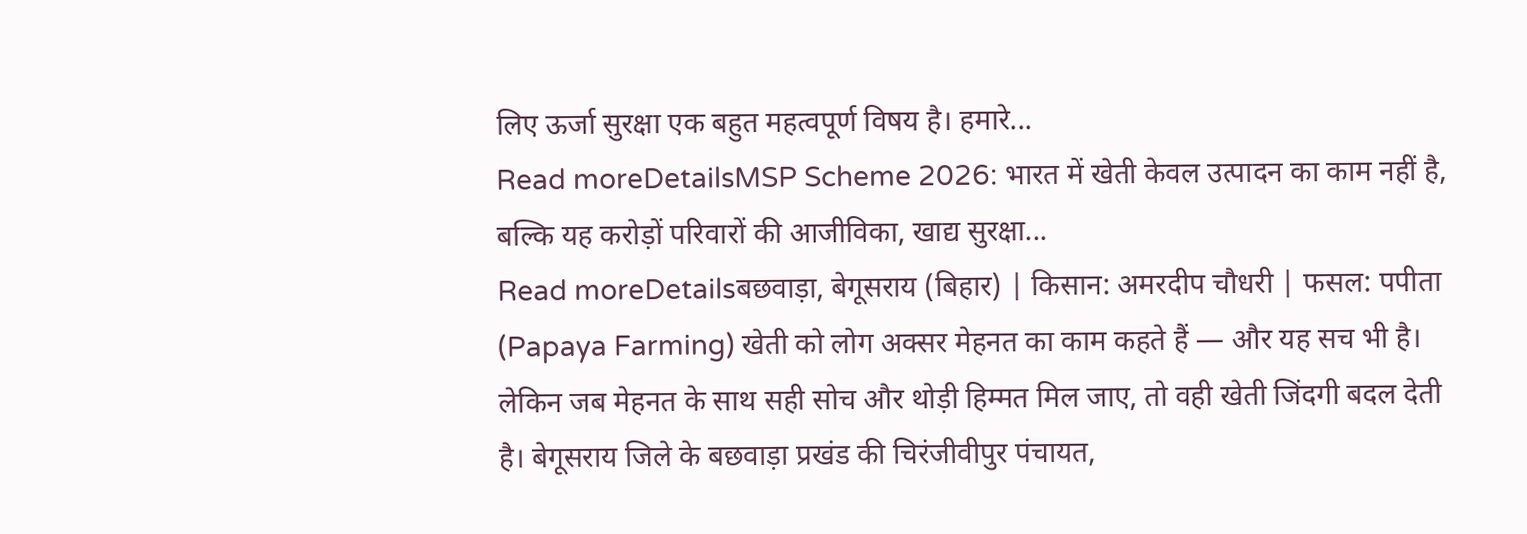लिए ऊर्जा सुरक्षा एक बहुत महत्वपूर्ण विषय है। हमारे...
Read moreDetailsMSP Scheme 2026: भारत में खेती केवल उत्पादन का काम नहीं है, बल्कि यह करोड़ों परिवारों की आजीविका, खाद्य सुरक्षा...
Read moreDetailsबछवाड़ा, बेगूसराय (बिहार) | किसान: अमरदीप चौधरी | फसल: पपीता (Papaya Farming) खेती को लोग अक्सर मेहनत का काम कहते हैं — और यह सच भी है। लेकिन जब मेहनत के साथ सही सोच और थोड़ी हिम्मत मिल जाए, तो वही खेती जिंदगी बदल देती है। बेगूसराय जिले के बछवाड़ा प्रखंड की चिरंजीवीपुर पंचायत,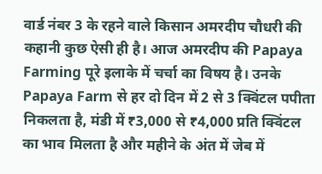वार्ड नंबर 3 के रहने वाले किसान अमरदीप चौधरी की कहानी कुछ ऐसी ही है। आज अमरदीप की Papaya Farming पूरे इलाके में चर्चा का विषय है। उनके Papaya Farm से हर दो दिन में 2 से 3 क्विंटल पपीता निकलता है, मंडी में ₹3,000 से ₹4,000 प्रति क्विंटल का भाव मिलता है और महीने के अंत में जेब में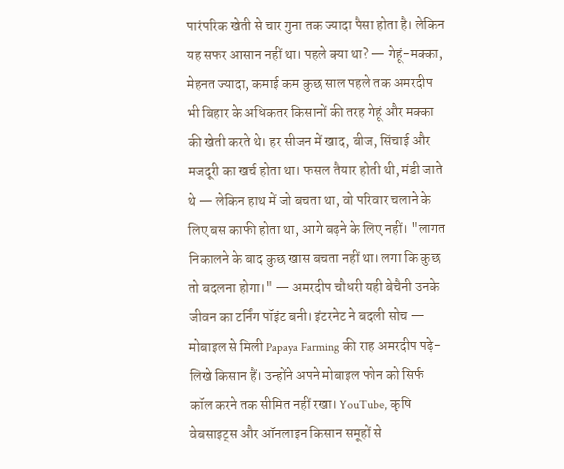पारंपरिक खेती से चार गुना तक ज्यादा पैसा होता है। लेकिन यह सफर आसान नहीं था। पहले क्या था? — गेहूं-मक्का, मेहनत ज्यादा, कमाई कम कुछ साल पहले तक अमरदीप भी बिहार के अधिकतर किसानों की तरह गेहूं और मक्का की खेती करते थे। हर सीजन में खाद, बीज, सिंचाई और मजदूरी का खर्च होता था। फसल तैयार होती थी, मंडी जाते थे — लेकिन हाथ में जो बचता था, वो परिवार चलाने के लिए बस काफी होता था, आगे बढ़ने के लिए नहीं। "लागत निकालने के बाद कुछ खास बचता नहीं था। लगा कि कुछ तो बदलना होगा।" — अमरदीप चौधरी यही बेचैनी उनके जीवन का टर्निंग पॉइंट बनी। इंटरनेट ने बदली सोच — मोबाइल से मिली Papaya Farming की राह अमरदीप पढ़े-लिखे किसान हैं। उन्होंने अपने मोबाइल फोन को सिर्फ कॉल करने तक सीमित नहीं रखा। YouTube, कृषि वेबसाइट्स और ऑनलाइन किसान समूहों से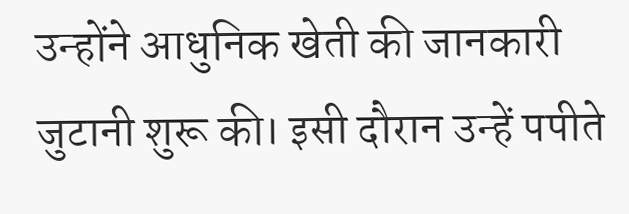उन्होंने आधुनिक खेती की जानकारी जुटानी शुरू की। इसी दौरान उन्हें पपीते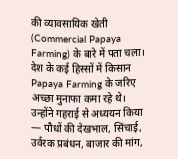की व्यावसायिक खेती (Commercial Papaya Farming) के बारे में पता चला। देश के कई हिस्सों में किसान Papaya Farming के जरिए अच्छा मुनाफा कमा रहे थे। उन्होंने गहराई से अध्ययन किया — पौधों की देखभाल, सिंचाई, उर्वरक प्रबंधन, बाजार की मांग,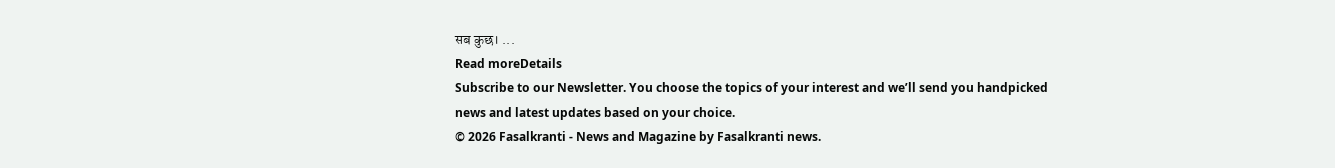सब कुछ। ...
Read moreDetails
Subscribe to our Newsletter. You choose the topics of your interest and we’ll send you handpicked news and latest updates based on your choice.
© 2026 Fasalkranti - News and Magazine by Fasalkranti news.